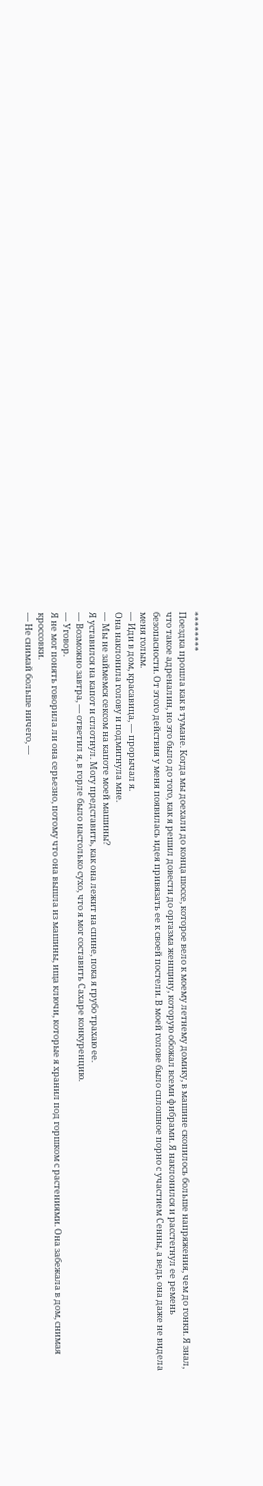********
Поездка прошла как в тумане. Когда мы доехали до конца шоссе, которое вело к моему летнему домику, в машине скопилось больше напряжения, чем до гонки. Я знал, что такое адреналин, но это было до того, как я решил довести до оргазма женщину, которую обожал всеми фибрами. Я наклонился и расстегнул ее ремень безопасности. От этого действия у меня появилась идея привязать ее к своей постели. В моей голове было сплошное порно с участием Сенны, а ведь она даже не видела меня голым.
— Иди в дом, красавица, — прорычал я.
Она наклонила голову и подмигнула мне.
— Мы не займемся сексом на капоте моей машины?
Я уставился на капот и сглотнул. Могу представить, как она лежит на спине, пока я грубо трахаю ее.
— Возможно завтра, — ответил я, в горле было настолько сухо, что я мог составить Сахаре конкуренцию.
— Уговор.
Я не мог понять говорила ли она серьезно, потому что она вышла из машины, ища ключи, которые я хранил под горшком с растениями. Она забежала в дом, снимая кроссовки.
— Не снимай больше ничего, —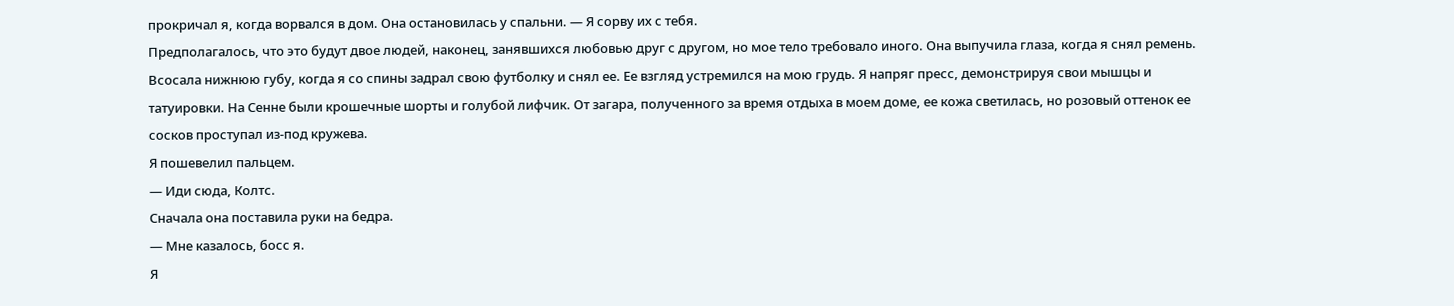прокричал я, когда ворвался в дом. Она остановилась у спальни. — Я сорву их с тебя.
Предполагалось, что это будут двое людей, наконец, занявшихся любовью друг с другом, но мое тело требовало иного. Она выпучила глаза, когда я снял ремень. Всосала нижнюю губу, когда я со спины задрал свою футболку и снял ее. Ее взгляд устремился на мою грудь. Я напряг пресс, демонстрируя свои мышцы и татуировки. На Сенне были крошечные шорты и голубой лифчик. От загара, полученного за время отдыха в моем доме, ее кожа светилась, но розовый оттенок ее сосков проступал из-под кружева.
Я пошевелил пальцем.
— Иди сюда, Колтс.
Сначала она поставила руки на бедра.
— Мне казалось, босс я.
Я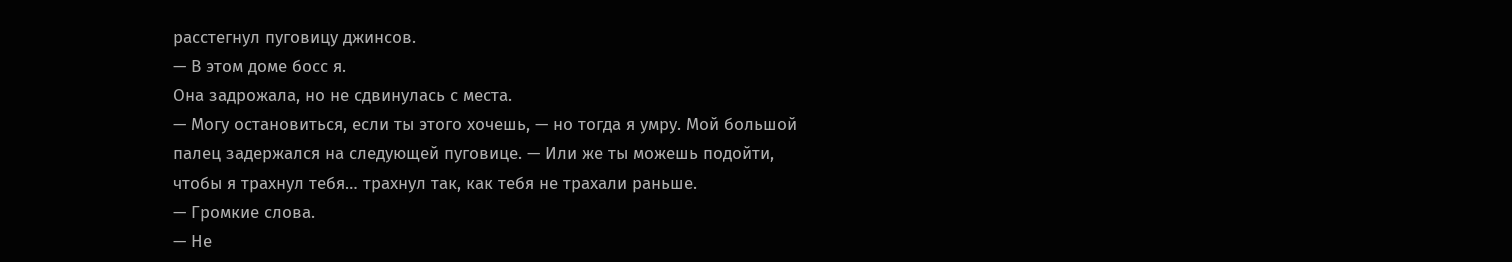расстегнул пуговицу джинсов.
— В этом доме босс я.
Она задрожала, но не сдвинулась с места.
— Могу остановиться, если ты этого хочешь, — но тогда я умру. Мой большой палец задержался на следующей пуговице. — Или же ты можешь подойти, чтобы я трахнул тебя… трахнул так, как тебя не трахали раньше.
— Громкие слова.
— Не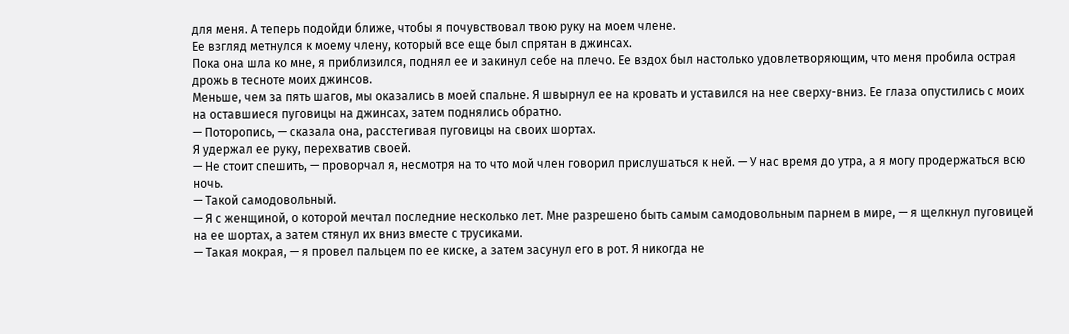для меня. А теперь подойди ближе, чтобы я почувствовал твою руку на моем члене.
Ее взгляд метнулся к моему члену, который все еще был спрятан в джинсах.
Пока она шла ко мне, я приблизился, поднял ее и закинул себе на плечо. Ее вздох был настолько удовлетворяющим, что меня пробила острая дрожь в тесноте моих джинсов.
Меньше, чем за пять шагов, мы оказались в моей спальне. Я швырнул ее на кровать и уставился на нее сверху-вниз. Ее глаза опустились с моих на оставшиеся пуговицы на джинсах, затем поднялись обратно.
— Поторопись, — сказала она, расстегивая пуговицы на своих шортах.
Я удержал ее руку, перехватив своей.
— Не стоит спешить, — проворчал я, несмотря на то что мой член говорил прислушаться к ней. — У нас время до утра, а я могу продержаться всю ночь.
— Такой самодовольный.
— Я с женщиной, о которой мечтал последние несколько лет. Мне разрешено быть самым самодовольным парнем в мире, — я щелкнул пуговицей на ее шортах, а затем стянул их вниз вместе с трусиками.
— Такая мокрая, — я провел пальцем по ее киске, а затем засунул его в рот. Я никогда не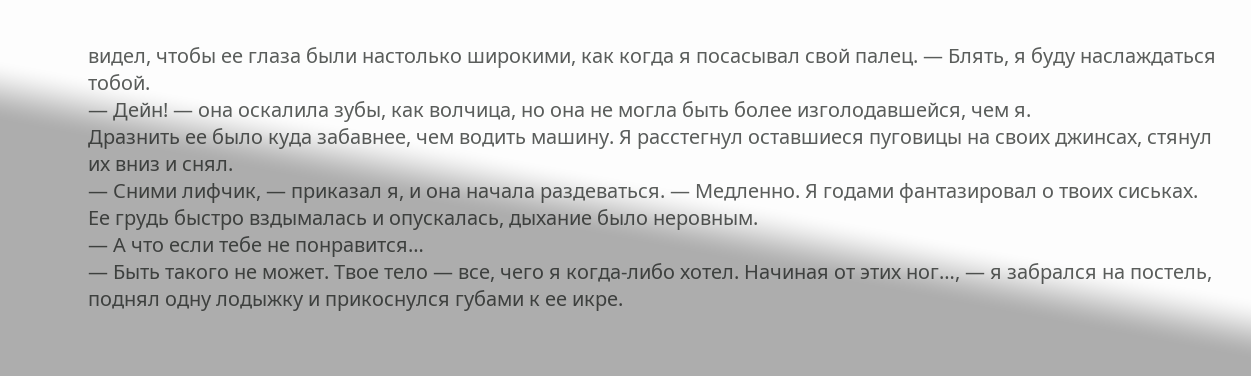видел, чтобы ее глаза были настолько широкими, как когда я посасывал свой палец. — Блять, я буду наслаждаться тобой.
— Дейн! — она оскалила зубы, как волчица, но она не могла быть более изголодавшейся, чем я.
Дразнить ее было куда забавнее, чем водить машину. Я расстегнул оставшиеся пуговицы на своих джинсах, стянул их вниз и снял.
— Сними лифчик, — приказал я, и она начала раздеваться. — Медленно. Я годами фантазировал о твоих сиськах.
Ее грудь быстро вздымалась и опускалась, дыхание было неровным.
— А что если тебе не понравится…
— Быть такого не может. Твое тело — все, чего я когда-либо хотел. Начиная от этих ног…, — я забрался на постель, поднял одну лодыжку и прикоснулся губами к ее икре.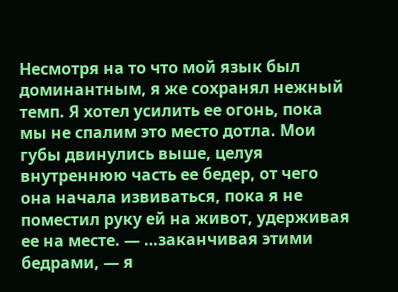Несмотря на то что мой язык был доминантным, я же сохранял нежный темп. Я хотел усилить ее огонь, пока мы не спалим это место дотла. Мои губы двинулись выше, целуя внутреннюю часть ее бедер, от чего она начала извиваться, пока я не поместил руку ей на живот, удерживая ее на месте. — …заканчивая этими бедрами, — я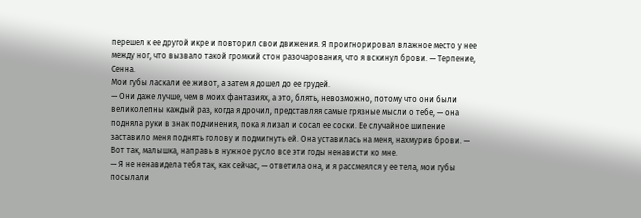перешел к ее другой икре и повторил свои движения. Я проигнорировал влажное место у нее между ног, что вызвало такой громкий стон разочарования, что я вскинул брови. — Терпение, Сенна.
Мои губы ласкали ее живот, а затем я дошел до ее грудей.
— Они даже лучше, чем в моих фантазиях, а это, блять, невозможно, потому что они были великолепны каждый раз, когда я дрочил, представляя самые грязные мысли о тебе, — она подняла руки в знак подчинения, пока я лизал и сосал ее соски. Ее случайное шипение заставило меня поднять голову и подмигнуть ей. Она уставилась на меня, нахмурив брови. — Вот так, малышка, направь в нужное русло все эти годы ненависти ко мне.
— Я не ненавидела тебя так, как сейчас, — ответила она, и я рассмеялся у ее тела, мои губы посылали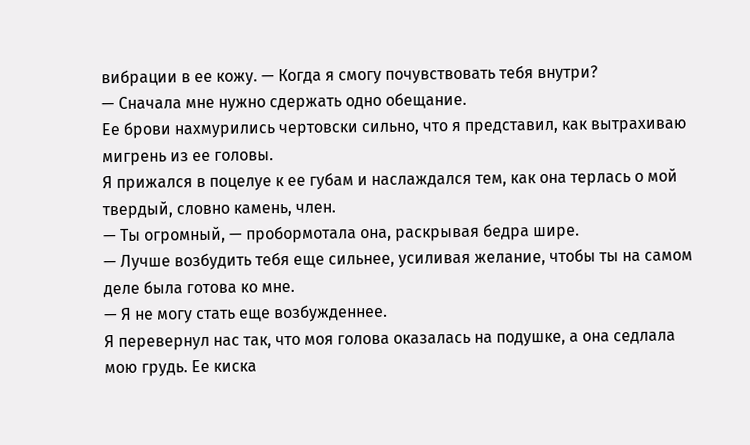вибрации в ее кожу. — Когда я смогу почувствовать тебя внутри?
— Сначала мне нужно сдержать одно обещание.
Ее брови нахмурились чертовски сильно, что я представил, как вытрахиваю мигрень из ее головы.
Я прижался в поцелуе к ее губам и наслаждался тем, как она терлась о мой твердый, словно камень, член.
— Ты огромный, — пробормотала она, раскрывая бедра шире.
— Лучше возбудить тебя еще сильнее, усиливая желание, чтобы ты на самом деле была готова ко мне.
— Я не могу стать еще возбужденнее.
Я перевернул нас так, что моя голова оказалась на подушке, а она седлала мою грудь. Ее киска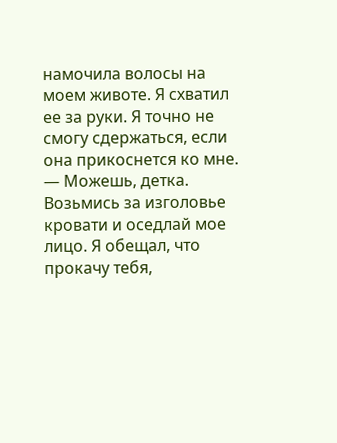намочила волосы на моем животе. Я схватил ее за руки. Я точно не смогу сдержаться, если она прикоснется ко мне.
— Можешь, детка. Возьмись за изголовье кровати и оседлай мое лицо. Я обещал, что прокачу тебя,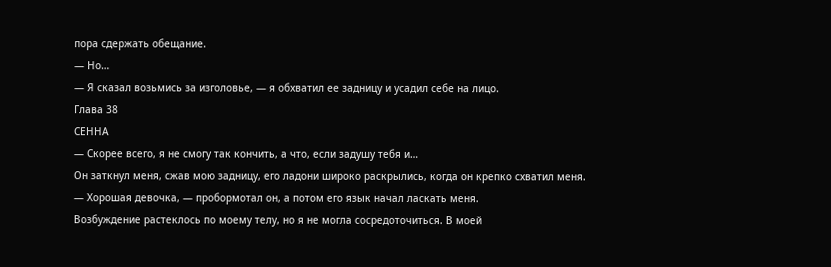пора сдержать обещание.
— Но…
— Я сказал возьмись за изголовье, — я обхватил ее задницу и усадил себе на лицо.
Глава 38
СЕННА
— Скорее всего, я не смогу так кончить, а что, если задушу тебя и…
Он заткнул меня, сжав мою задницу, его ладони широко раскрылись, когда он крепко схватил меня.
— Хорошая девочка, — пробормотал он, а потом его язык начал ласкать меня.
Возбуждение растеклось по моему телу, но я не могла сосредоточиться. В моей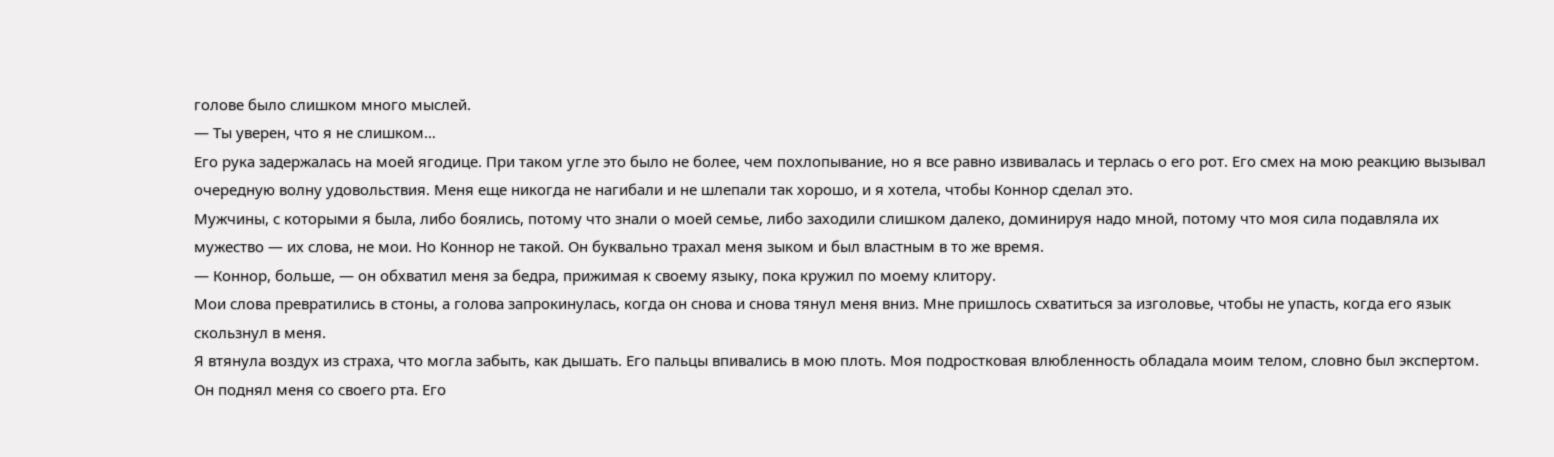голове было слишком много мыслей.
— Ты уверен, что я не слишком…
Его рука задержалась на моей ягодице. При таком угле это было не более, чем похлопывание, но я все равно извивалась и терлась о его рот. Его смех на мою реакцию вызывал очередную волну удовольствия. Меня еще никогда не нагибали и не шлепали так хорошо, и я хотела, чтобы Коннор сделал это.
Мужчины, с которыми я была, либо боялись, потому что знали о моей семье, либо заходили слишком далеко, доминируя надо мной, потому что моя сила подавляла их мужество — их слова, не мои. Но Коннор не такой. Он буквально трахал меня зыком и был властным в то же время.
— Коннор, больше, — он обхватил меня за бедра, прижимая к своему языку, пока кружил по моему клитору.
Мои слова превратились в стоны, а голова запрокинулась, когда он снова и снова тянул меня вниз. Мне пришлось схватиться за изголовье, чтобы не упасть, когда его язык скользнул в меня.
Я втянула воздух из страха, что могла забыть, как дышать. Его пальцы впивались в мою плоть. Моя подростковая влюбленность обладала моим телом, словно был экспертом. Он поднял меня со своего рта. Его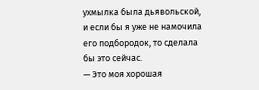ухмылка была дьявольской, и если бы я уже не намочила его подбородок, то сделала бы это сейчас.
— Это моя хорошая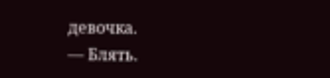девочка.
— Блять.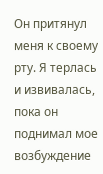Он притянул меня к своему рту. Я терлась и извивалась, пока он поднимал мое возбуждение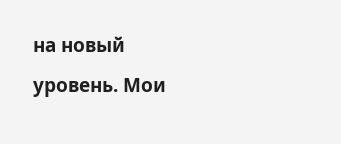на новый уровень. Мои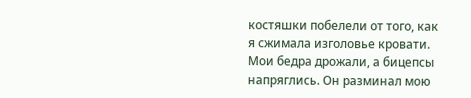костяшки побелели от того, как я сжимала изголовье кровати. Мои бедра дрожали, а бицепсы напряглись. Он разминал мою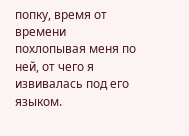попку, время от времени похлопывая меня по ней, от чего я извивалась под его языком.